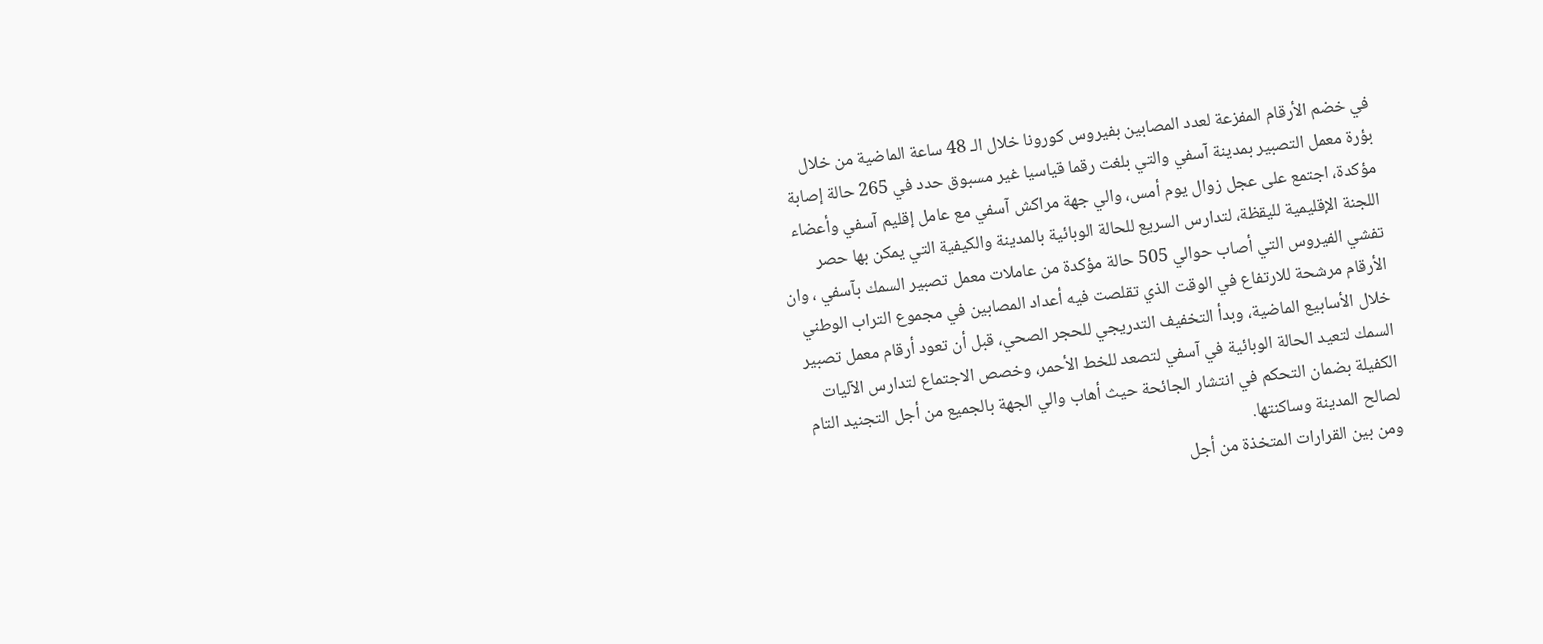في خضم الأرقام المفزعة لعدد المصابين بفيروس كورونا خلال الـ 48 ساعة الماضية من خلال بؤرة معمل التصبير بمدينة آسفي والتي بلغت رقما قياسيا غير مسبوق حدد في 265 حالة إصابة مؤكدة، اجتمع على عجل زوال يوم أمس، والي جهة مراكش آسفي مع عامل إقليم آسفي وأعضاء اللجنة الإقليمية لليقظة، لتدارس السريع للحالة الوبائية بالمدينة والكيفية التي يمكن بها حصر تفشي الفيروس التي أصاب حوالي 505 حالة مؤكدة من عاملات معمل تصبير السمك بآسفي ، وان الأرقام مرشحة للارتفاع في الوقت الذي تقلصت فيه أعداد المصابين في مجموع التراب الوطني خلال الأسابيع الماضية، وبدأ التخفيف التدريجي للحجر الصحي، قبل أن تعود أرقام معمل تصبير السمك لتعيد الحالة الوبائية في آسفي لتصعد للخط الأحمر، وخصص الاجتماع لتدارس الآليات الكفيلة بضمان التحكم في انتشار الجائحة حيث أهاب والي الجهة بالجميع من أجل التجنيد التام لصالح المدينة وساكنتها.
ومن بين القرارات المتخذة من أجل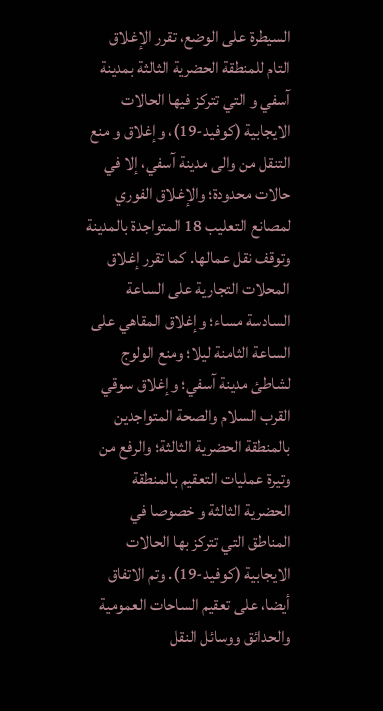السيطرة على الوضع، تقرر الإغلاق التام للمنطقة الحضرية الثالثة بمدينة آسفي و التي تتركز فيها الحالات الايجابية (كوفيد-19)، وإغلاق و منع التنقل من والى مدينة آسفي، إلا في حالات محدودة؛ والإغلاق الفوري لمصانع التعليب 18 المتواجدة بالمدينة وتوقف نقل عمالها. كما تقرر إغلاق المحلات التجارية على الساعة السادسة مساء؛ وإغلاق المقاهي على الساعة الثامنة ليلا؛ ومنع الولوج لشاطئ مدينة آسفي؛ وإغلاق سوقي القرب السلام والصحة المتواجدين بالمنطقة الحضرية الثالثة؛ والرفع من وتيرة عمليات التعقيم بالمنطقة الحضرية الثالثة و خصوصا في المناطق التي تتركز بها الحالات الايجابية (كوفيد-19). وتم الاتفاق أيضا، على تعقيم الساحات العمومية والحدائق ووسائل النقل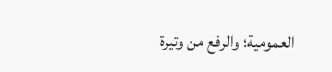العمومية؛ والرفع من وتيرة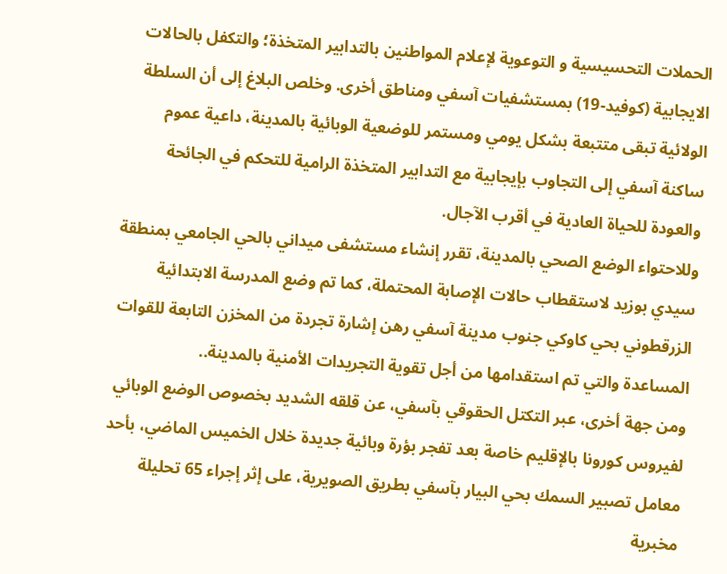الحملات التحسيسية و التوعوية لإعلام المواطنين بالتدابير المتخذة؛ والتكفل بالحالات الايجابية (كوفيد-19) بمستشفيات آسفي ومناطق أخرى. وخلص البلاغ إلى أن السلطة الولائية تبقى متتبعة بشكل يومي ومستمر للوضعية الوبائية بالمدينة، داعية عموم ساكنة آسفي إلى التجاوب بإيجابية مع التدابير المتخذة الرامية للتحكم في الجائحة والعودة للحياة العادية في أقرب الآجال.
وللاحتواء الوضع الصحي بالمدينة، تقرر إنشاء مستشفى ميداني بالحي الجامعي بمنطقة سيدي بوزيد لاستقطاب حالات الإصابة المحتملة، كما تم وضع المدرسة الابتدائية الزرقطوني بحي كاوكي جنوب مدينة آسفي رهن إشارة تجردة من المخزن التابعة للقوات المساعدة والتي تم استقدامها من أجل تقوية التجريدات الأمنية بالمدينة..
ومن جهة أخرى، عبر التكتل الحقوقي بآسفي، عن قلقه الشديد بخصوص الوضع الوبائي لفيروس كورونا بالإقليم خاصة بعد تفجر بؤرة وبائية جديدة خلال الخميس الماضي، بأحد معامل تصبير السمك بحي البيار بآسفي بطريق الصويرية، على إثر إجراء 65 تحليلة مخبرية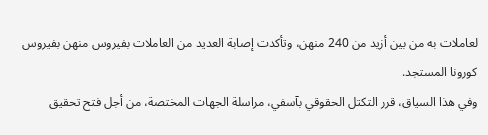لعاملات به من بين أزيد من 240 منهن، وتأكدت إصابة العديد من العاملات بفيروس منهن بفيروس كورونا المستجد.
وفي هذا السياق، قرر التكتل الحقوقي بآسفي، مراسلة الجهات المختصة، من أجل فتح تحقيق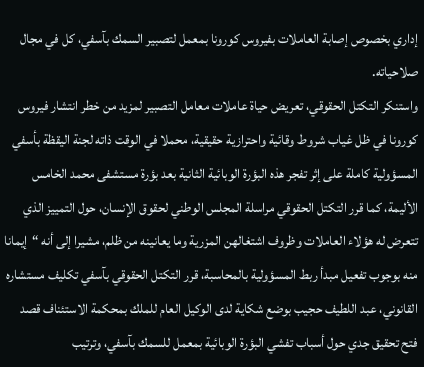إداري بخصوص إصابة العاملات بفيروس كورونا بمعمل لتصبير السمك بآسفي، كل في مجال صلاحياته.
واستنكر التكتل الحقوقي، تعريض حياة عاملات معامل التصبير لمزيد من خطر انتشار فيروس كورونا في ظل غياب شروط وقائية واحترازية حقيقية، محملا في الوقت ذاته لجنة اليقظة بأسفي المسؤولية كاملة على إثر تفجر هذه البؤرة الوبائية الثانية بعد بؤرة مستشفى محمد الخامس الأليمة، كما قرر التكتل الحقوقي مراسلة المجلس الوطني لحقوق الإنسان، حول التمييز الذي تتعرض له هؤلاء العاملات وظروف اشتغالهن المزرية وما يعانينه من ظلم، مشيرا إلى أنه “إيمانا منه بوجوب تفعيل مبدأ ربط المسؤولية بالمحاسبة، قرر التكتل الحقوقي بآسفي تكليف مستشاره القانوني، عبد اللطيف حجيب بوضع شكاية لدى الوكيل العام للملك بمحكمة الاستئناف قصد فتح تحقيق جدي حول أسباب تفشي البؤرة الوبائية بمعمل للسمك بآسفي، وترتيب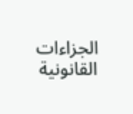الجزاءات القانونية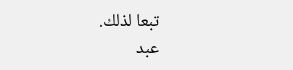تبعا لذلك.
عبد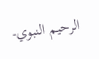الرحيم النبوي-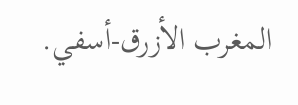المغرب الأزرق-أسفي.